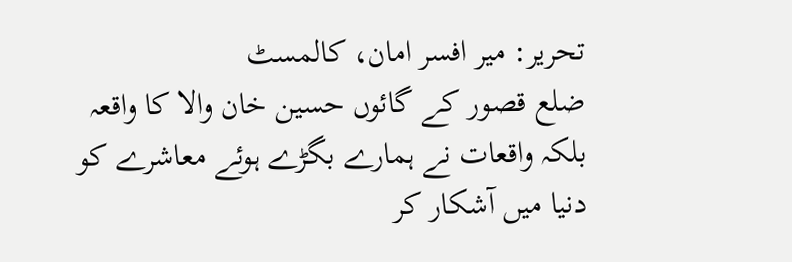تحریر: میر افسر امان، کالمسٹ
ضلع قصور کے گائوں حسین خان والا کا واقعہ بلکہ واقعات نے ہمارے بگڑے ہوئے معاشرے کو دنیا میں آشکار کر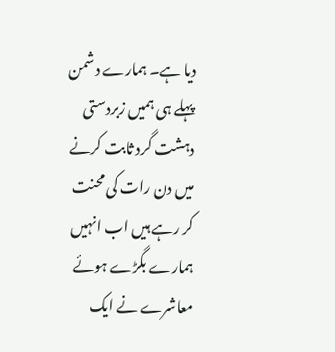دیا ہے۔ ہمارے دشمن پہلے ہی ہمیں زبردستی دہشت گرد ثابت کرنے میں دن رات کی محنت کر رہے ہیں اب انہیں ہمارے بگڑے ہوئے معاشرے نے ایک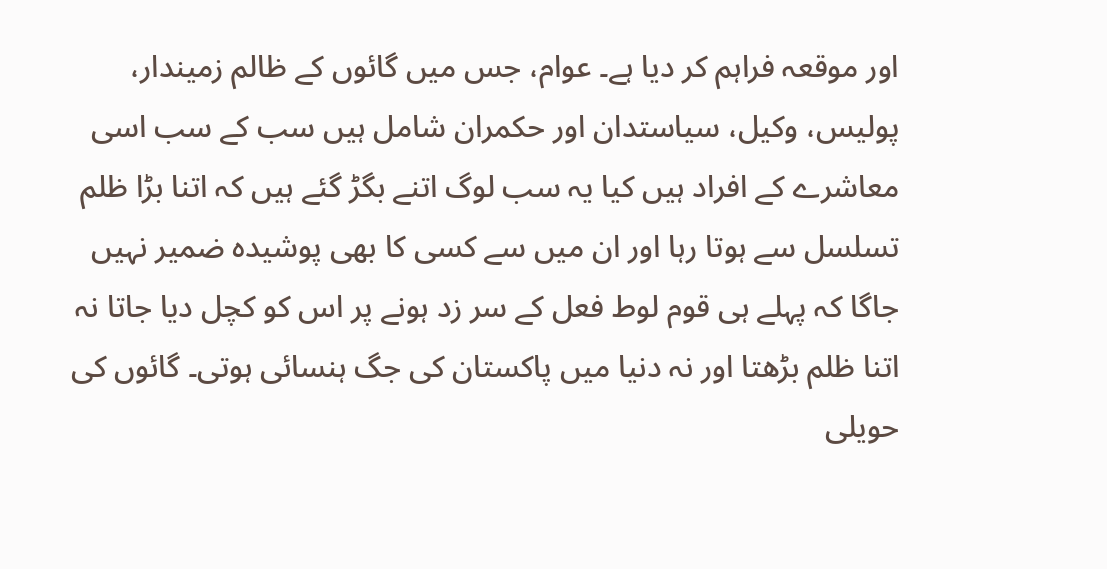اور موقعہ فراہم کر دیا ہے۔ عوام، جس میں گائوں کے ظالم زمیندار، پولیس، وکیل، سیاستدان اور حکمران شامل ہیں سب کے سب اسی معاشرے کے افراد ہیں کیا یہ سب لوگ اتنے بگڑ گئے ہیں کہ اتنا بڑا ظلم تسلسل سے ہوتا رہا اور ان میں سے کسی کا بھی پوشیدہ ضمیر نہیں جاگا کہ پہلے ہی قوم لوط فعل کے سر زد ہونے پر اس کو کچل دیا جاتا نہ اتنا ظلم بڑھتا اور نہ دنیا میں پاکستان کی جگ ہنسائی ہوتی۔ گائوں کی حویلی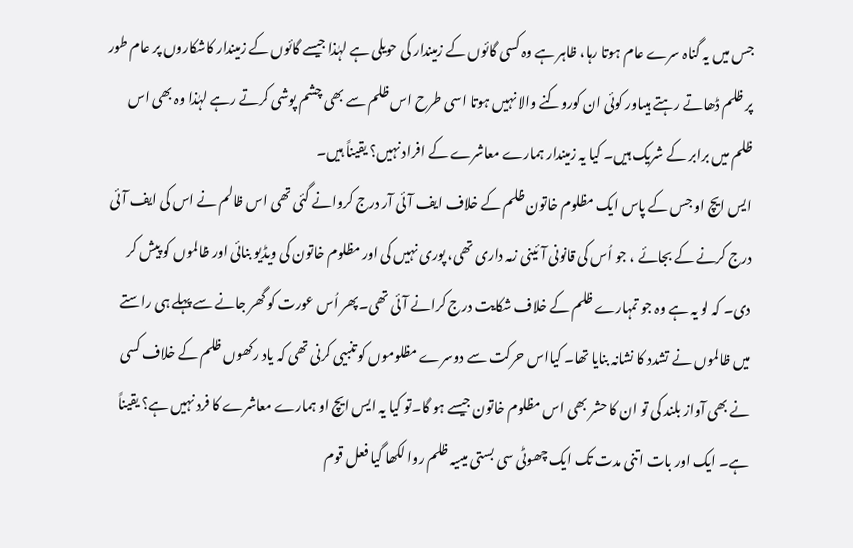جس میں یہ گناہ سرے عام ہوتا رہا، ظاہر ہے وہ کسی گائوں کے زمیندار کی حویلی ہے لہٰذا جیسے گائوں کے زمیندار کاشکاروں پر عام طور پر ظلم ڈھاتے رہتے ہیںاور کوئی ان کوروکنے والا نہیں ہوتا اسی طرح اس ظلم سے بھی چشم پوشی کرتے رہے لہٰذا وہ بھی اس ظلم میں برابر کے شریک ہیں۔ کیا یہ زمیندار ہمارے معاشرے کے افراد نہیں؟ یقیناً ہیں۔
ایس ایچ او جس کے پاس ایک مظلوم خاتون ظلم کے خلاف ایف آئی آر درج کروانے گئی تھی اس ظالم نے اس کی ایف آئی درج کرنے کے بجائے ، جو اُس کی قانونی آئینی زمہ داری تھی، پوری نہیں کی اور مظلوم خاتون کی ویڈیو بنائی اور ظالموں کو پیش کر دی۔ کہ لو یہ ہے وہ جو تمہارے ظلم کے خلاف شکایت درج کرانے آئی تھی۔پھر اُس عورت کو گھر جانے سے پہلے ہی راستے میں ظالموں نے تشدد کا نشانہ بنایا تھا۔ کیااس حرکت سے دوسرے مظلوموں کو تنبیی کرنی تھی کہ یاد رکھوں ظلم کے خلاف کسی نے بھی آواز بلند کی تو ان کا حشر بھی اس مظلوم خاتون جیسے ہو گا۔تو کیا یہ ایس ایچ او ہمارے معاشرے کا فرد نہیں ہے؟ یقیناً ہے۔ ایک اور بات اتنی مدت تک ایک چھوٹی سی بستی میںیہ ظلم روا لکھا گیا فعل قوم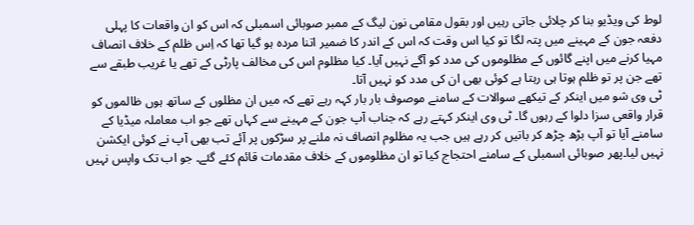لوط کی ویڈیو بنا کر چلائی جاتی رہیں اور بقول مقامی نون لیگ کے ممبر صوبائی اسمبلی کہ اس کو ان واقعات کا پہلی دفعہ جون کے مہینے میں پتہ لگا تو کیا اس وقت کہ اس کے اندر کا ضمیر اتنا مردہ ہو گیا تھا کہ اِس ظلم کے خلاف انصاف مہیا کرنے میں اپنے گائوں کے مظلوموں کی مدد کو آگے نہیں آیا۔ کیا مظلوم اس کی مخالف پارٹی کے تھے یا غریب طبقے سے تھے جن پر تو ظلم ہوتا ہی رہتا ہے کوئی بھی ان کی مدد کو نہیں آتا۔
ٹی وی شو میں اینکر کے تیکھے سوالات کے سامنے موصوف بار بار کہہ رہے تھے کہ میں ان مظلوں کے ساتھ ہوں ظالموں کو قرار واقعی سزا دلوا کے رہوں گا۔ ٹی وی اینکر کہتے رہے کہ جناب آپ جون کے مہینے سے کہاں تھے جو اب معاملہ میڈیا کے سامنے آیا تو آپ بڑھ چڑھ کر باتیں کر رہے ہیں جب یہ مظلوم انصاف نہ ملنے پر سڑکوں پر آئے تب بھی آپ نے کوئی ایکشن نہیں لیا۔پھر صوبائی اسمبلی کے سامنے احتجاج کیا تو ان مظلوموں کے خلاف مقدمات قائم کئے گئے۔ جو اب تک واپس نہیں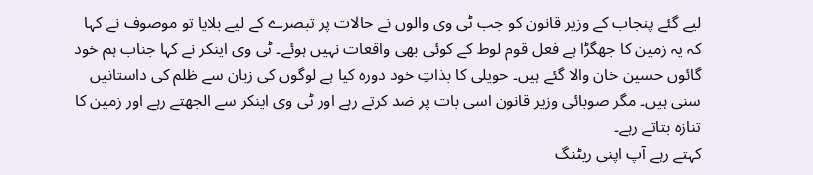لیے گئے پنجاب کے وزیر قانون کو جب ٹی وی والوں نے حالات پر تبصرے کے لیے بلایا تو موصوف نے کہا کہ یہ زمین کا جھگڑا ہے فعل قوم لوط کے کوئی بھی واقعات نہیں ہوئے۔ ٹی وی اینکر نے کہا جناب ہم خود گائوں حسین خان والا گئے ہیں۔ حویلی کا بذاتِ خود دورہ کیا ہے لوگوں کی زبان سے ظلم کی داستانیں سنی ہیں۔ مگر صوبائی وزیر قانون اسی بات پر ضد کرتے رہے اور ٹی وی اینکر سے الجھتے رہے اور زمین کا تنازہ بتاتے رہے۔
کہتے رہے آپ اپنی ریٹنگ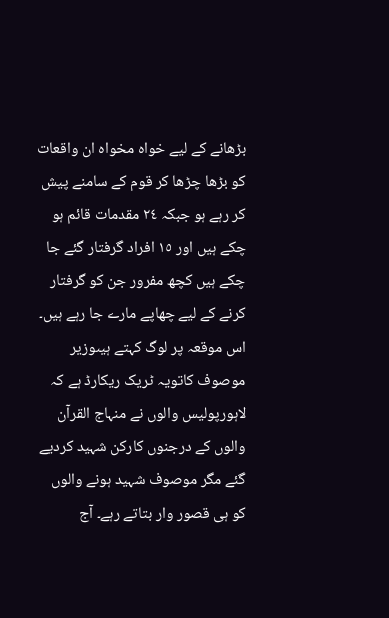بڑھانے کے لیے خواہ مخواہ ان واقعات کو بڑھا چڑھا کر قوم کے سامنے پیش کر رہے ہو جبکہ ٢٤ مقدمات قائم ہو چکے ہیں اور ١٥ افراد گرفتار گئے جا چکے ہیں کچھ مفرور جن کو گرفتار کرنے کے لیے چھاپے مارے جا رہے ہیں۔ اس موقعہ پر لوگ کہتے ہیںوزیر موصوف کاتویہ ٹریک ریکارڈ ہے کہ لاہورپولیس والوں نے منہاج القرآن والوں کے درجنوں کارکن شہید کردیے گئے مگر موصوف شہید ہونے والوں کو ہی قصور وار بتاتے رہے۔ آج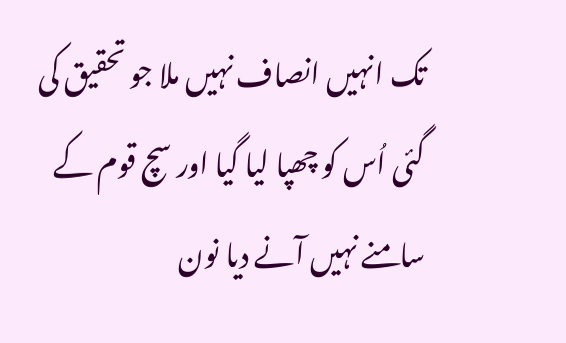تک انہیں انصاف نہیں ملا جو تحقیق کی گئی اُس کو چھپا لیا گیا اور سچ قوم کے سامنے نہیں آنے دیا نون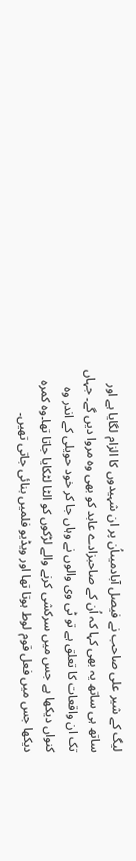لیگ کے شیر علی صاحب نے فیصل آبادمیںاُن پر ان شہیدوں کا الزام لگایا ہے اور ساتھ ہی ساتھ یہ بھی کہا کہ اُن کے صاحبزادے عابد کو بھی وہ مروا دیں گے۔ جہاں تک ان واقعات کا تعلق ہے تو ٹی وی والوں نے وہاں جا کر خود حویلی کے اندر وہ کنواں دیکھا ہے جس میں سرکشی کرنے والے لڑکوں کو الٹا لٹکایا جاتا تھا۔وہ کمرہ دیکھا جس میں فعل قوم لوط ہوتا تھا اور ویڈیو فلمیں بنائی جاتی تھیں۔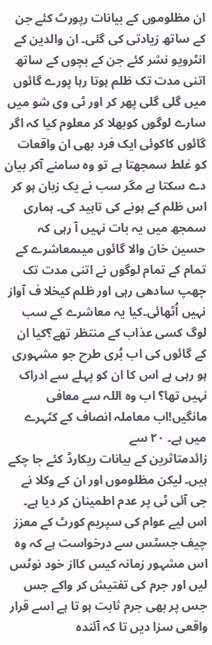ان مظلوموں کے بیانات رپورٹ کئے جن کے ساتھ زیادتی کی گئی۔ ان والدین کے انٹرویو نشر کئے جن کے بچوں کے ساتھ اتنی مدت تک ظلم ہوتا رہا پورے گائوں میں گلی گلی پھر کر اور ٹی وی شو میں سارے لوگوں کوبھلا کر معلوم کیا کہ اگر گائوں کاکوئی ایک فرد بھی ان واقعات کو غلط سمجھتا ہے تو وہ سامنے آکر بیان دے سکتا ہے مگر سب نے یک زبان ہو کر اس ظلم کے ہونے کی تاہید کی۔ ہماری سمجھ میں یہ بات نہیں آ رہی کہ حسین خان والا گائوں میںمعاشرے کے تمام کے تمام لوگوں نے اتنی مدت تک چھپ سادھی رہی اور ظلم کیخلا ف آواز نہیں اُٹھائی۔کیا یہ معاشرے کے سب لوگ کسی عذاب کے منتظر تھے؟کیا ان کے گائوں کی اب بُری طرح جو مشہوری ہو رہی ہے اس کا ان کو پہلے سے ادراک نہیں تھا؟ اب وہ اللہ سے معافی مانگیں!اب معاملہ انصاف کے کٹہرے میں ہے۔ ٢٠ سے
زائدمتاثرین کے بیانات ریکارڈ کئے جا چکے ہیں۔ لیکن مظلوموں اور ان کے وکلا نے جی آئی ٹی پر عدم اطمینان کر دیا ہے۔ اس لیے عوام کی سپریم کورٹ کے معزز چیف جسٹس سے درخواست ہے کہ وہ اس مشہور زمانہ کیس کااز خود نوٹس لیں اور جرم کی تفتیش کر واکے جس جس پر بھی جرم ثابت ہو تا ہے اسے قرار واقعی سزا دیں تا کہ آئندہ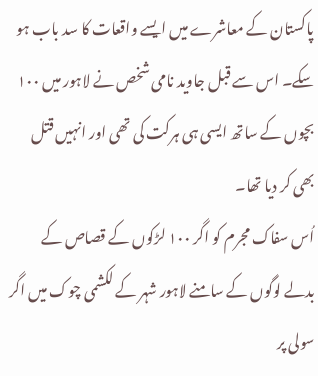پاکستان کے معاشرے میں ایسے واقعات کا سد باب ہو سکے۔ اس سے قبل جاوید نامی شخص نے لاہور میں ١٠٠ بچوں کے ساتھ ایسی ہی ہرکت کی تھی اور انہیں قتل بھی کر دیا تھا۔
اُس سفاک مجرم کو اگر ١٠٠ لڑکوں کے قصاص کے بدلے لوگوں کے سامنے لاہور شہر کے لکشمی چوک میں اگر سولی پر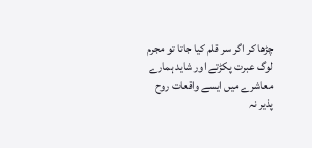چڑھا کر اگر سر قلم کیا جاتا تو مجرم لوگ عبرت پکڑتے اور شاید ہمارے معاشرے میں ایسے واقعات روح پذیر نہ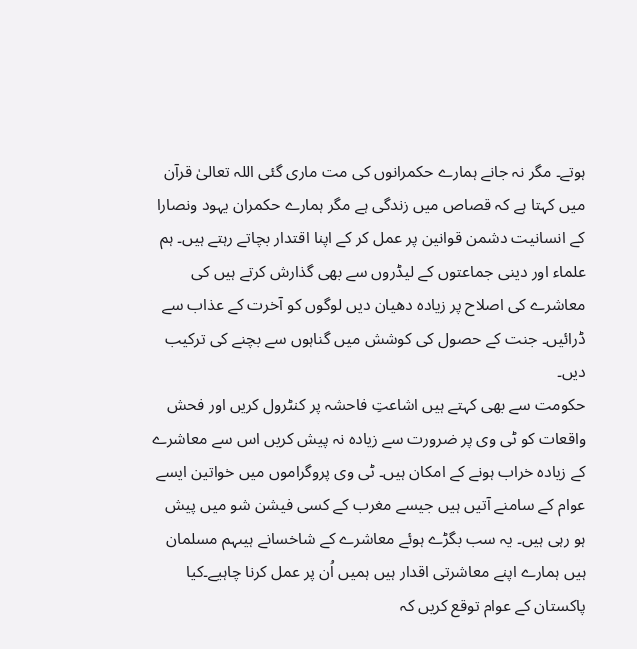ہوتے۔ مگر نہ جانے ہمارے حکمرانوں کی مت ماری گئی اللہ تعالیٰ قرآن میں کہتا ہے کہ قصاص میں زندگی ہے مگر ہمارے حکمران یہود ونصارا کے انسانیت دشمن قوانین پر عمل کر کے اپنا اقتدار بچاتے رہتے ہیں۔ ہم علماء اور دینی جماعتوں کے لیڈروں سے بھی گذارش کرتے ہیں کی معاشرے کی اصلاح پر زیادہ دھیان دیں لوگوں کو آخرت کے عذاب سے ڈرائیں۔ جنت کے حصول کی کوشش میں گناہوں سے بچنے کی ترکیب دیں۔
حکومت سے بھی کہتے ہیں اشاعتِ فاحشہ پر کنٹرول کریں اور فحش واقعات کو ٹی وی پر ضرورت سے زیادہ نہ پیش کریں اس سے معاشرے کے زیادہ خراب ہونے کے امکان ہیں۔ ٹی وی پروگراموں میں خواتین ایسے عوام کے سامنے آتیں ہیں جیسے مغرب کے کسی فیشن شو میں پیش ہو رہی ہیں۔ یہ سب بگڑے ہوئے معاشرے کے شاخسانے ہیںہم مسلمان ہیں ہمارے اپنے معاشرتی اقدار ہیں ہمیں اُن پر عمل کرنا چاہیے۔کیا پاکستان کے عوام توقع کریں کہ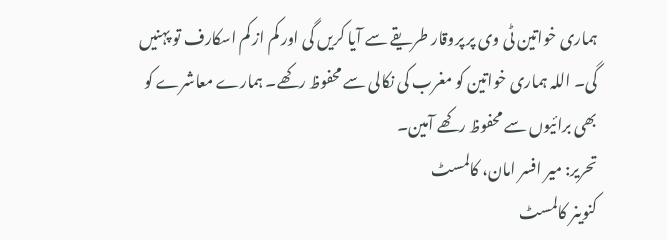ہماری خواتین ٹی وی پر پروقار طریقے سے آیا کریں گی اور کم از کم اسکارف تو پہنیں گی۔ اللہ ہماری خواتین کو مغرب کی نکالی سے محفوظ رکھے۔ ہمارے معاشرے کو بھی برائیوں سے محفوظ رکھے آمین۔
تحریر: میر افسر امان، کالمسٹ
کنوینر کالمسٹ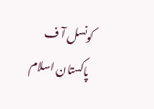کونسل آ ف پاکستان اسلام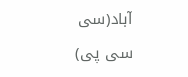آباد(سی سی پی)